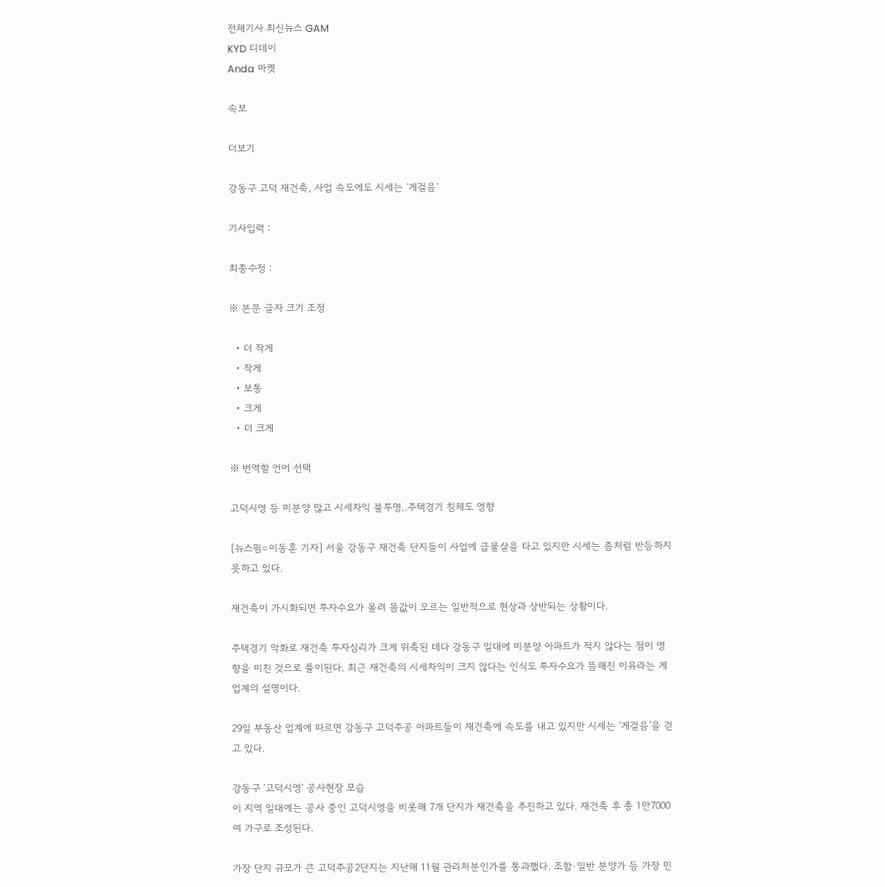전체기사 최신뉴스 GAM
KYD 디데이
Anda 마켓

속보

더보기

강동구 고덕 재건축, 사업 속도에도 시세는 ′게걸음′

기사입력 :

최종수정 :

※ 본문 글자 크기 조정

  • 더 작게
  • 작게
  • 보통
  • 크게
  • 더 크게

※ 번역할 언어 선택

고덕시영 등 미분양 많고 시세차익 불투명..주택경기 침체도 영향

[뉴스핌=이동훈 기자] 서울 강동구 재건축 단지들이 사업에 급물살을 타고 있지만 시세는 좀처럼 반등하지 못하고 있다.

재건축이 가시화되면 투자수요가 몰려 몸값이 오르는 일반적으로 현상과 상반되는 상황이다.

주택경기 악화로 재건축 투자심리가 크게 위축된 데다 강동구 일대에 미분양 아파트가 적지 않다는 점이 영향을 미친 것으로 풀이된다. 최근 재건축의 시세차익이 크지 않다는 인식도 투자수요가 뜸해진 이유라는 게 업계의 설명이다.

29일 부동산 업계에 따르면 강동구 고덕주공 아파트들이 재건축에 속도를 내고 있지만 시세는 ‘게걸음’을 걷고 있다.

강동구 ′고덕시영′ 공사현장 모습
이 지역 일대에는 공사 중인 고덕시영을 비롯해 7개 단지가 재건축을 추진하고 있다. 재건축 후 총 1만7000여 가구로 조성된다.

가장 단지 규모가 큰 고덕주공2단지는 지난해 11월 관리처분인가를 통과했다. 조합·일반 분양가 등 가장 민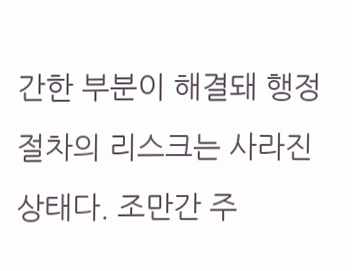간한 부분이 해결돼 행정절차의 리스크는 사라진 상태다. 조만간 주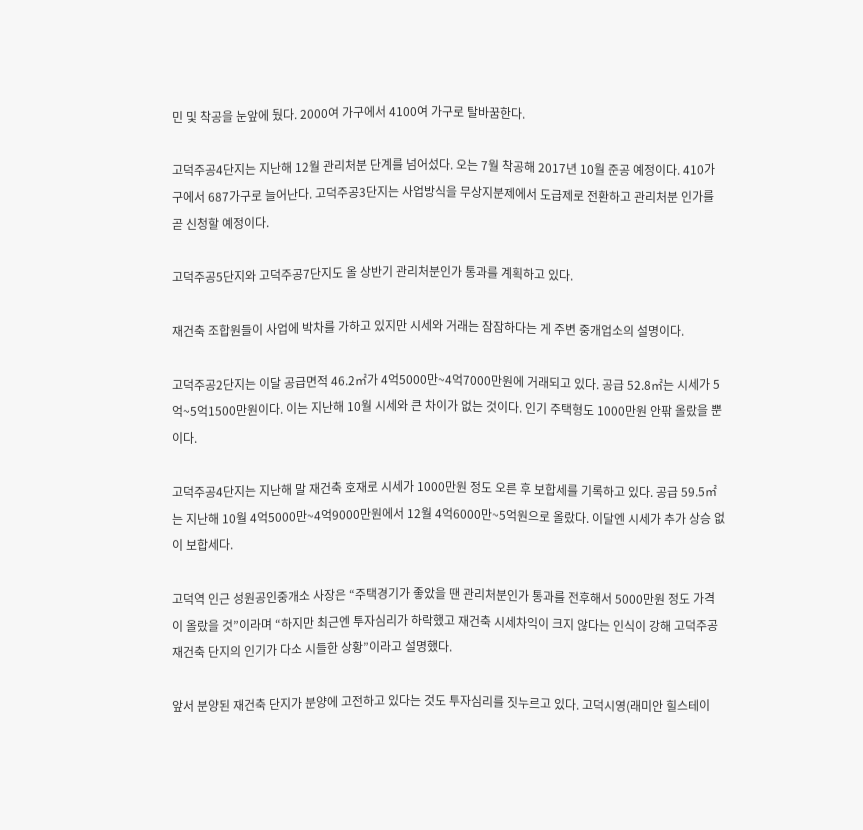민 및 착공을 눈앞에 뒀다. 2000여 가구에서 4100여 가구로 탈바꿈한다.

고덕주공4단지는 지난해 12월 관리처분 단계를 넘어섰다. 오는 7월 착공해 2017년 10월 준공 예정이다. 410가구에서 687가구로 늘어난다. 고덕주공3단지는 사업방식을 무상지분제에서 도급제로 전환하고 관리처분 인가를 곧 신청할 예정이다.

고덕주공5단지와 고덕주공7단지도 올 상반기 관리처분인가 통과를 계획하고 있다.

재건축 조합원들이 사업에 박차를 가하고 있지만 시세와 거래는 잠잠하다는 게 주변 중개업소의 설명이다.

고덕주공2단지는 이달 공급면적 46.2㎡가 4억5000만~4억7000만원에 거래되고 있다. 공급 52.8㎡는 시세가 5억~5억1500만원이다. 이는 지난해 10월 시세와 큰 차이가 없는 것이다. 인기 주택형도 1000만원 안팎 올랐을 뿐이다.

고덕주공4단지는 지난해 말 재건축 호재로 시세가 1000만원 정도 오른 후 보합세를 기록하고 있다. 공급 59.5㎡는 지난해 10월 4억5000만~4억9000만원에서 12월 4억6000만~5억원으로 올랐다. 이달엔 시세가 추가 상승 없이 보합세다.

고덕역 인근 성원공인중개소 사장은 “주택경기가 좋았을 땐 관리처분인가 통과를 전후해서 5000만원 정도 가격이 올랐을 것”이라며 “하지만 최근엔 투자심리가 하락했고 재건축 시세차익이 크지 않다는 인식이 강해 고덕주공 재건축 단지의 인기가 다소 시들한 상황”이라고 설명했다.

앞서 분양된 재건축 단지가 분양에 고전하고 있다는 것도 투자심리를 짓누르고 있다. 고덕시영(래미안 힐스테이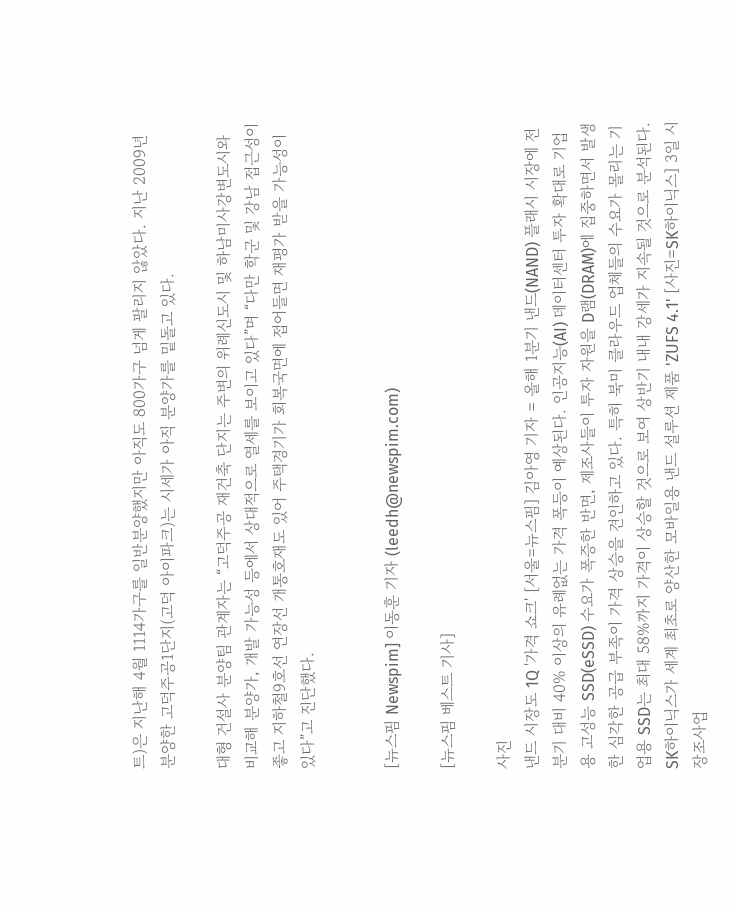트)은 지난해 4월 1114가구를 일반분양했지만 아직도 800가구 넘게 팔리지 않았다. 지난 2009년 분양한 고덕주공1단지(고덕 아이파크)는 시세가 아직 분양가를 밑돌고 있다.

대형 건설사 분양팀 관계자는 “고덕주공 재건축 단지는 주변의 위례신도시 및 하남미사강변도시와 비교해 분양가, 개발 가능성 등에서 상대적으로 열세를 보이고 있다”며 “다만 학군 및 강남 접근성이 좋고 지하철9호선 연장선 개통호재도 있어 주택경기가 회복국면에 접어들면 재평가 받을 가능성이 있다”고 진단했다.


[뉴스핌 Newspim] 이동훈 기자 (leedh@newspim.com)

[뉴스핌 베스트 기사]

사진
낸드 시장도 1Q '가격 쇼크' [서울=뉴스핌] 김아영 기자 = 올해 1분기 낸드(NAND) 플래시 시장에 전분기 대비 40% 이상의 유례없는 가격 폭등이 예상된다. 인공지능(AI) 데이터센터 투자 확대로 기업용 고성능 SSD(eSSD) 수요가 폭증한 반면, 제조사들이 투자 자원을 D램(DRAM)에 집중하면서 발생한 심각한 공급 부족이 가격 상승을 견인하고 있다. 특히 북미 클라우드 업체들의 수요가 몰리는 기업용 SSD는 최대 58%까지 가격이 상승할 것으로 보여 상반기 내내 강세가 지속될 것으로 분석된다. SK하이닉스가 세계 최초로 양산한 모바일용 낸드 설루션 제품 'ZUFS 4.1' [사진=SK하이닉스] 3일 시장조사업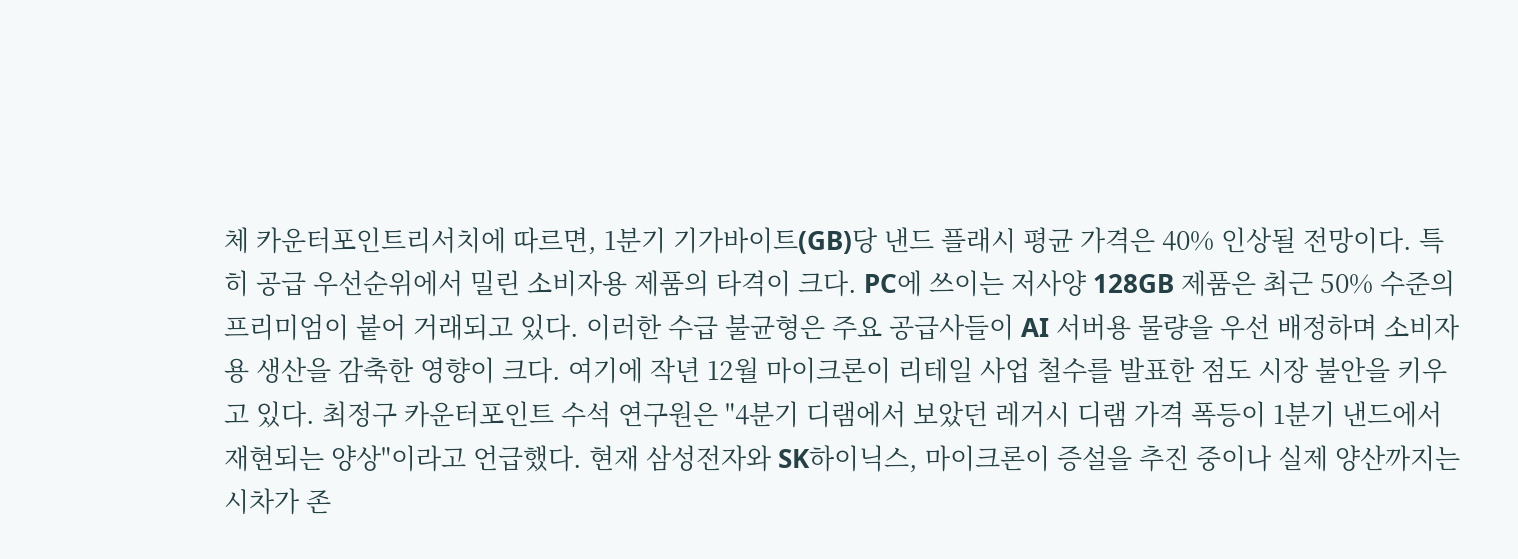체 카운터포인트리서치에 따르면, 1분기 기가바이트(GB)당 낸드 플래시 평균 가격은 40% 인상될 전망이다. 특히 공급 우선순위에서 밀린 소비자용 제품의 타격이 크다. PC에 쓰이는 저사양 128GB 제품은 최근 50% 수준의 프리미엄이 붙어 거래되고 있다. 이러한 수급 불균형은 주요 공급사들이 AI 서버용 물량을 우선 배정하며 소비자용 생산을 감축한 영향이 크다. 여기에 작년 12월 마이크론이 리테일 사업 철수를 발표한 점도 시장 불안을 키우고 있다. 최정구 카운터포인트 수석 연구원은 "4분기 디램에서 보았던 레거시 디램 가격 폭등이 1분기 낸드에서 재현되는 양상"이라고 언급했다. 현재 삼성전자와 SK하이닉스, 마이크론이 증설을 추진 중이나 실제 양산까지는 시차가 존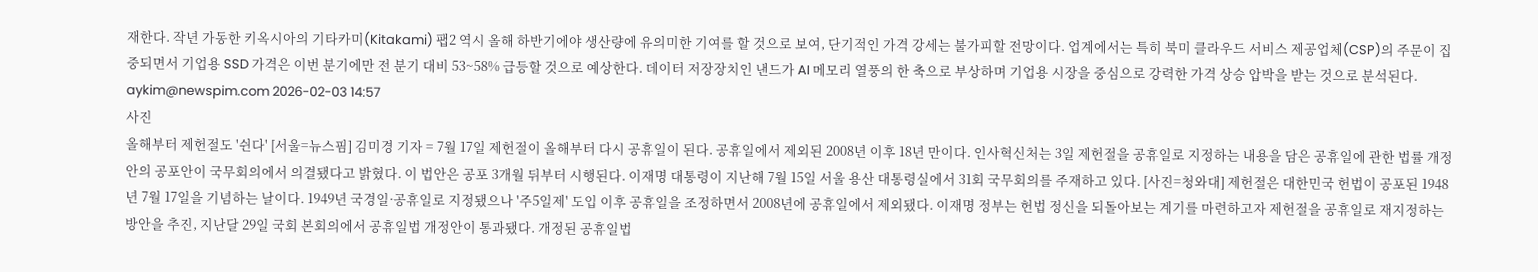재한다. 작년 가동한 키옥시아의 기타카미(Kitakami) 팹2 역시 올해 하반기에야 생산량에 유의미한 기여를 할 것으로 보여, 단기적인 가격 강세는 불가피할 전망이다. 업계에서는 특히 북미 클라우드 서비스 제공업체(CSP)의 주문이 집중되면서 기업용 SSD 가격은 이번 분기에만 전 분기 대비 53~58% 급등할 것으로 예상한다. 데이터 저장장치인 낸드가 AI 메모리 열풍의 한 축으로 부상하며 기업용 시장을 중심으로 강력한 가격 상승 압박을 받는 것으로 분석된다. aykim@newspim.com 2026-02-03 14:57
사진
올해부터 제헌절도 '쉰다' [서울=뉴스핌] 김미경 기자 = 7월 17일 제헌절이 올해부터 다시 공휴일이 된다. 공휴일에서 제외된 2008년 이후 18년 만이다. 인사혁신처는 3일 제헌절을 공휴일로 지정하는 내용을 담은 공휴일에 관한 법률 개정안의 공포안이 국무회의에서 의결됐다고 밝혔다. 이 법안은 공포 3개월 뒤부터 시행된다. 이재명 대통령이 지난해 7월 15일 서울 용산 대통령실에서 31회 국무회의를 주재하고 있다. [사진=청와대] 제헌절은 대한민국 헌법이 공포된 1948년 7월 17일을 기념하는 날이다. 1949년 국경일·공휴일로 지정됐으나 '주5일제' 도입 이후 공휴일을 조정하면서 2008년에 공휴일에서 제외됐다. 이재명 정부는 헌법 정신을 되돌아보는 계기를 마련하고자 제헌절을 공휴일로 재지정하는 방안을 추진, 지난달 29일 국회 본회의에서 공휴일법 개정안이 통과됐다. 개정된 공휴일법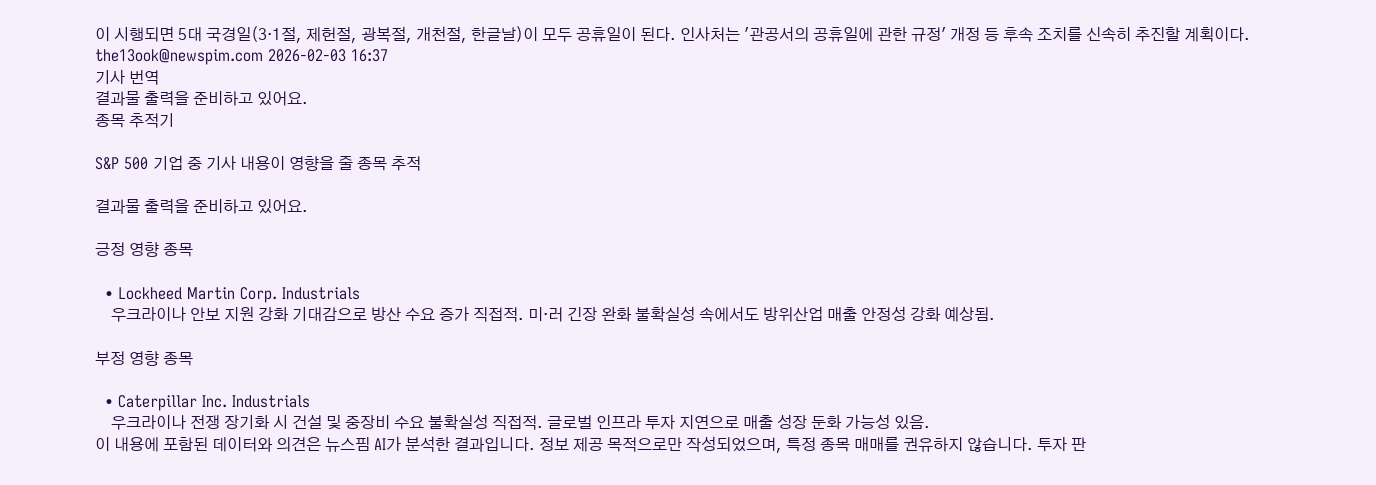이 시행되면 5대 국경일(3·1절, 제헌절, 광복절, 개천절, 한글날)이 모두 공휴일이 된다. 인사처는 '관공서의 공휴일에 관한 규정' 개정 등 후속 조치를 신속히 추진할 계획이다. the13ook@newspim.com 2026-02-03 16:37
기사 번역
결과물 출력을 준비하고 있어요.
종목 추적기

S&P 500 기업 중 기사 내용이 영향을 줄 종목 추적

결과물 출력을 준비하고 있어요.

긍정 영향 종목

  • Lockheed Martin Corp. Industrials
    우크라이나 안보 지원 강화 기대감으로 방산 수요 증가 직접적. 미·러 긴장 완화 불확실성 속에서도 방위산업 매출 안정성 강화 예상됨.

부정 영향 종목

  • Caterpillar Inc. Industrials
    우크라이나 전쟁 장기화 시 건설 및 중장비 수요 불확실성 직접적. 글로벌 인프라 투자 지연으로 매출 성장 둔화 가능성 있음.
이 내용에 포함된 데이터와 의견은 뉴스핌 AI가 분석한 결과입니다. 정보 제공 목적으로만 작성되었으며, 특정 종목 매매를 권유하지 않습니다. 투자 판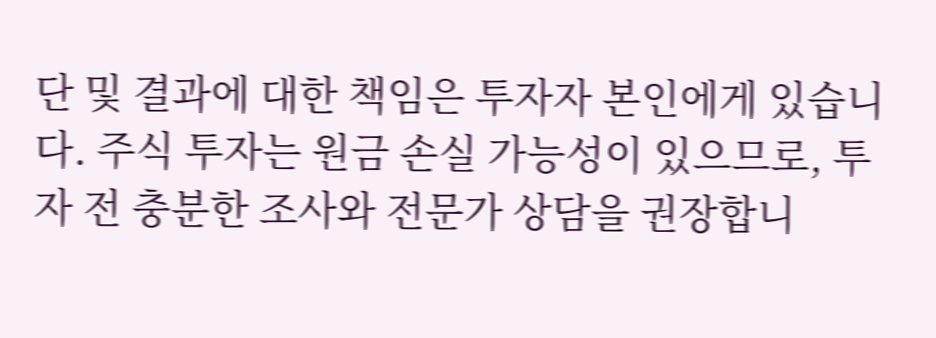단 및 결과에 대한 책임은 투자자 본인에게 있습니다. 주식 투자는 원금 손실 가능성이 있으므로, 투자 전 충분한 조사와 전문가 상담을 권장합니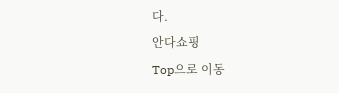다.
안다쇼핑
Top으로 이동